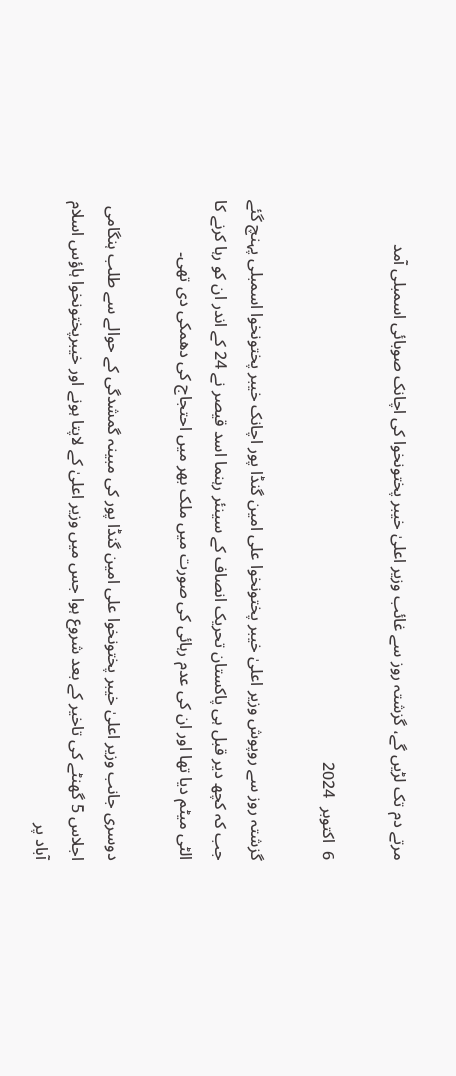مرتے دم تک لڑیں گے، گزشتہ روز سے غائب وزیر اعلیٰ خیبر پختونخوا کی اچانک صوبائی اسمبلی آمد

6  اکتوبر  2024

گزشتہ روز سے روپوش وزیر اعلیٰ خیبر پختونخوا علی امین گنڈا پور اچانک خیبر پختونخوا اسمبلی پہنچ گئے جب کہ کچھ دیر قبل ہی پاکستان تحریک انصاف کے سینئر رہنما اسد قیصر نے 24 کے اندر ان کو رہا کرنے کا الٹی میٹم دیا تھا اور ان کی عدم رہائی کی صورت میں ملک بھر میں احتجاج کی دھمکی دی تھی۔

دوسری جانب وزیر اعلیٰ خیبر پختونخوا علی امین گنڈا پور کی مبینہ گمشدگی کے حوالے سے طلب ہنگامی اجلاس 5 گھنٹے کی تاخیر کے بعد شروع ہوا جس میں وزیر اعلیٰ کے لاپتا ہونے اور خیبرپختونخوا ہاؤس اسلام آباد پر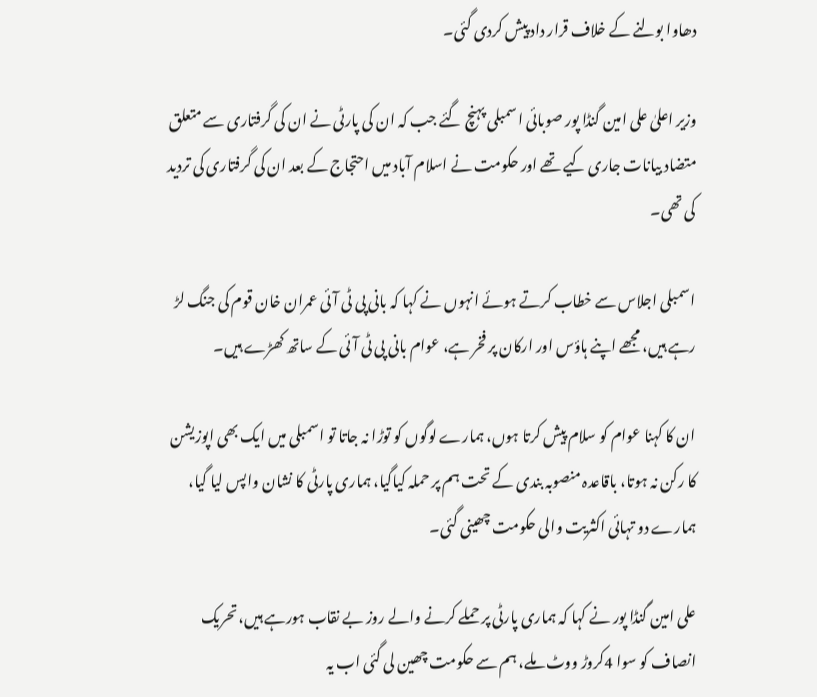دھاوا بولنے کے خلاف قرار داد پیش کردی گئی۔

وزیر اعلیٰ علی امین گنڈا پور صوبائی اسمبلی پہنچ گئے جب کہ ان کی پارٹی نے ان کی گرفتاری سے متعلق متضاد بیانات جاری کیے تھے اور حکومت نے اسلام آباد میں احتجاج کے بعد ان کی گرفتاری کی تردید کی تھی۔

اسمبلی اجلاس سے خطاب کرتے ہوئے انہوں نے کہا کہ بانی پی ٹی آئی عمران خان قوم کی جنگ لڑ رہے ہیں، مجھے اپنے ہاؤس اور ارکان پر فخر ہے، عوام بانی پی ٹی آئی کے ساتھ کھڑے ہیں۔

ان کا کہنا عوام کو سلام پیش کرتا ہوں، ہمارے لوگوں کو توڑا نہ جاتا تو اسمبلی میں ایک بھی اپوزیشن کا رکن نہ ہوتا، باقاعدہ منصوبہ بندی کے تحت ہم پر حملہ کیاگیا، ہماری پارٹی کا نشان واپس لیا گیا، ہمارے دو تہائی اکثریت والی حکومت چھینی گئی۔

علی امین گنڈا پور نے کہا کہ ہماری پارٹی پر حملے کرنے والے روز بے نقاب ہورہے ہیں، تحریک انصاف کو سوا 4کروڑ ووٹ ملے، ہم سے حکومت چھین لی گئی اب یہ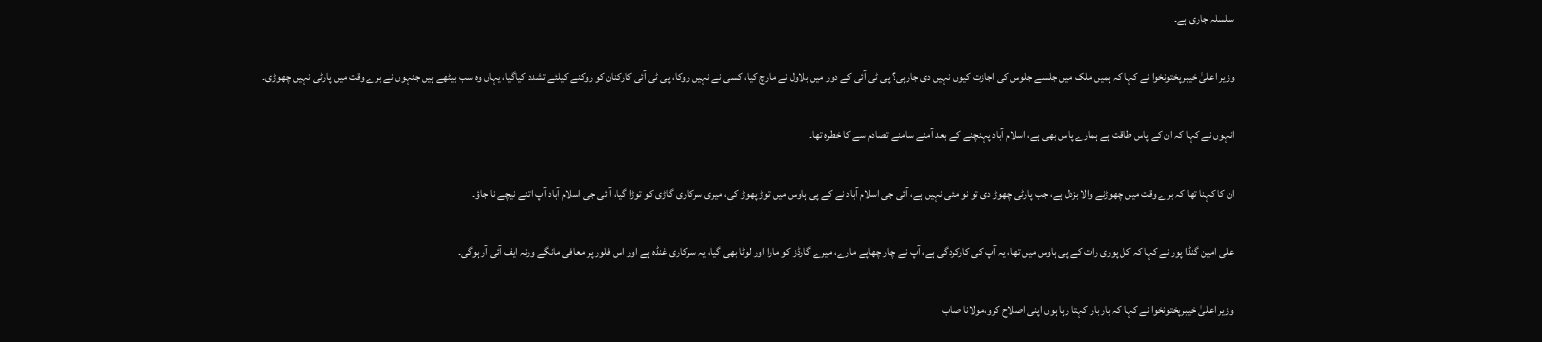سلسلہ جاری ہے۔

وزیر اعلیٰ خیبرپختونخوا نے کہا کہ ہمیں ملک میں جلسے جلوس کی اجازت کیوں نہیں دی جارہی؟ پی ٹی آئی کے دور میں بلاول نے مارچ کیا، کسی نے نہیں روکا، پی ٹی آئی کارکنان کو روکنے کیلئے تشدد کیاگیا، یہاں وہ سب بیٹھے ہیں جنہوں نے برے وقت میں پارٹی نہیں چھوڑی۔

انہوں نے کہا کہ ان کے پاس طاقت ہے ہمارے پاس بھی ہے، اسلام آباد پہنچنے کے بعد آمنے سامنے تصادم سے کا خطرہ تھا۔

ان کا کہنا تھا کہ برے وقت میں چھوڑنے والا بزدل ہے، جب پارٹی چھوڑ دی تو نو مئی نہیں ہے، آئی جی اسلام آباد نے کے پی ہاوس میں توڑ پھوڑ کی، میری سرکاری گاڑی کو توڑا گیا، آ ئی جی اسلام آباد آپ اتنے نیچے نا جاؤ۔

علی امین گنڈا پور نے کہا کہ کل پوری رات کے پی ہاوس میں تھا، یہ آپ کی کارکردگی ہے، آپ نے چار چھاپے مارے، میرے گارڈز کو مارا اور لوٹا بھی گیا، یہ سرکاری غنڈہ ہے اور اس فلور پر معافی مانگے ورنہ ایف آئی آر ہوگی۔

وزیر اعلیٰ خیبرپختونخوا نے کہا کہ بار بار کہتا رہا ہوں اپنی اصلاح کرو،مولانا صاب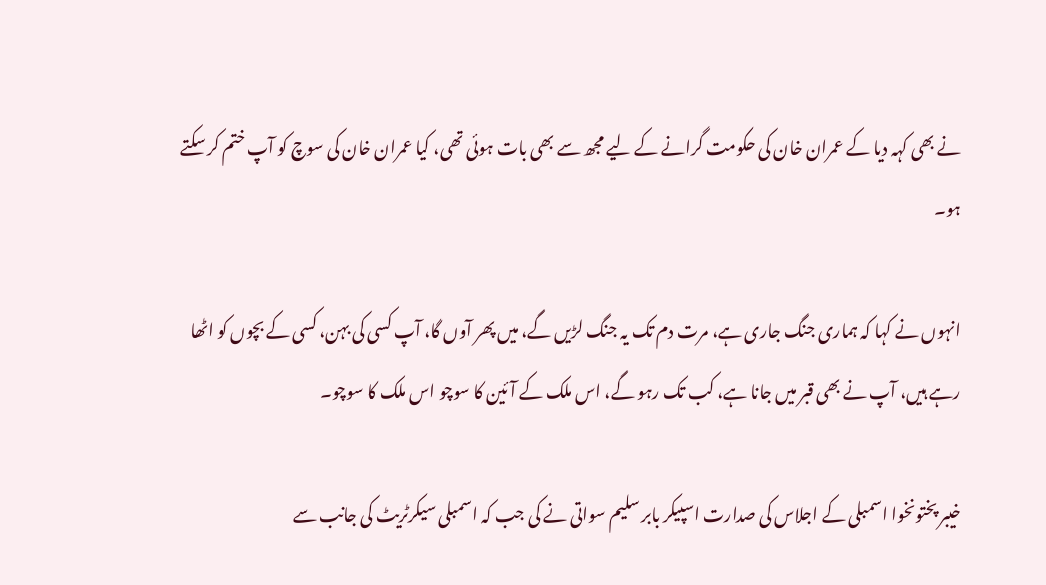نے بھی کہہ دیا کے عمران خان کی حکومت گرانے کے لیے مجھ سے بھی بات ہوئی تھی، کیا عمران خان کی سوچ کو آپ ختم کر سکتے ہو۔

انہوں نے کہا کہ ہماری جنگ جاری ہے، مرت دم تک یہ جنگ لڑیں گے، میں پھر آوں گا، آپ کسی کی بہن، کسی کے بچوں کو اٹھا رہے ہیں، آپ نے بھی قبر میں جانا ہے، کب تک رہو گے، اس ملک کے آئین کا سوچو اس ملک کا سوچو۔

خیبر پختونخوا اسمبلی کے اجلاس کی صدارت اسپیکر بابر سلیم سواتی نے کی جب کہ اسمبلی سیکرٹریٹ کی جانب سے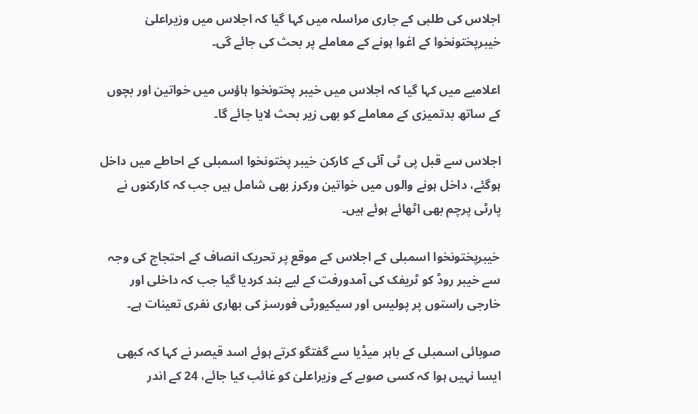اجلاس کی طلبی کے جاری مراسلہ میں کہا گیا کہ اجلاس میں وزیراعلیٰ خیبرپختونخوا کے اغوا ہونے کے معاملے پر بحث کی جائے گی۔

اعلامیے میں کہا گیا کہ اجلاس میں خیبر پختونخوا ہاؤس میں خواتین اور بچوں کے ساتھ بدتمیزی کے معاملے کو بھی زیر بحث لایا جائے گا۔

اجلاس سے قبل پی ٹی آئی کے کارکن خیبر پختونخوا اسمبلی کے احاطے میں داخل ہوگئے، داخل ہونے والوں میں خواتین ورکرز بھی شامل ہیں جب کہ کارکنوں نے پارٹی پرچم بھی اٹھائے ہوئے ہیں۔

خیبرپختونخوا اسمبلی کے اجلاس کے موقع پر تحریک انصاف کے احتجاج کی وجہ سے خیبر روڈ کو ٹریفک کی آمدورفت کے لیے بند کردیا گیا جب کہ داخلی اور خارجی راستوں پر پولیس اور سیکیورٹی فورسز کی بھاری نفری تعینات ہے۔

صوبائی اسمبلی کے باہر میڈیا سے گفتگو کرتے ہوئے اسد قیصر نے کہا کہ کبھی ایسا نہیں ہوا کہ کسی صوبے کے وزیراعلیٰ کو غائب کیا جائے، 24 کے اندر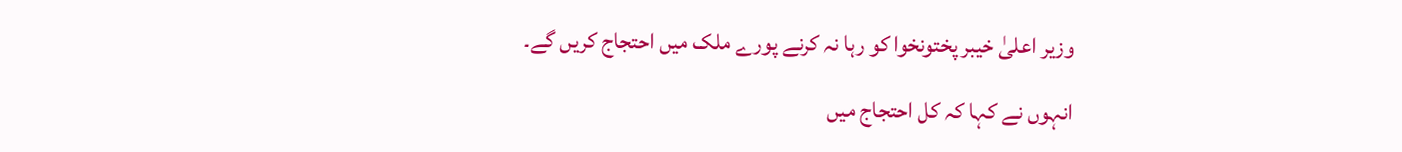وزیر اعلیٰ خیبر پختونخوا کو رہا نہ کرنے پورے ملک میں احتجاج کریں گے۔

انہوں نے کہا کہ کل احتجاج میں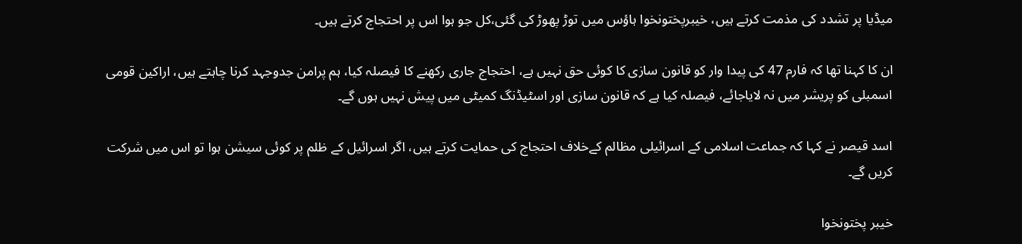میڈیا پر تشدد کی مذمت کرتے ہیں، خیبرپختونخوا ہاؤس میں توڑ پھوڑ کی گئی،کل جو ہوا اس پر احتجاج کرتے ہیں۔

ان کا کہنا تھا کہ فارم 47 کی پیدا وار کو قانون سازی کا کوئی حق نہیں ہے، احتجاج جاری رکھنے کا فیصلہ کیا، ہم پرامن جدوجہد کرنا چاہتے ہیں، اراکین قومی اسمبلی کو پریشر میں نہ لایاجائے، فیصلہ کیا ہے کہ قانون سازی اور اسٹیڈنگ کمیٹی میں پیش نہیں ہوں گے۔

اسد قیصر نے کہا کہ جماعت اسلامی کے اسرائیلی مظالم کےخلاف احتجاج کی حمایت کرتے ہیں، اگر اسرائیل کے ظلم پر کوئی سیشن ہوا تو اس میں شرکت کریں گے۔

خیبر پختونخوا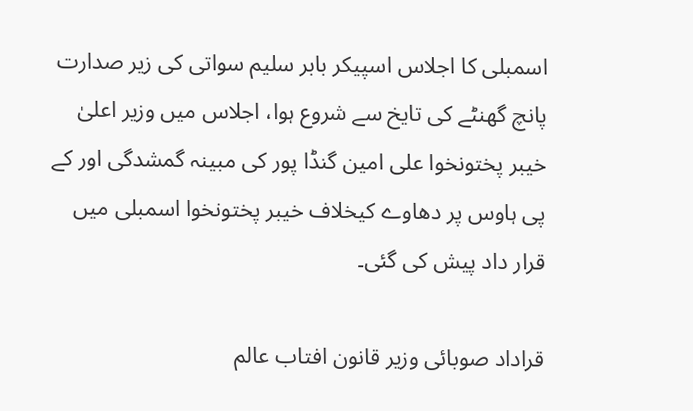اسمبلی کا اجلاس اسپیکر بابر سلیم سواتی کی زیر صدارت پانچ گھنٹے کی تایخ سے شروع ہوا، اجلاس میں وزیر اعلیٰ خیبر پختونخوا علی امین گنڈا پور کی مبینہ گمشدگی اور کے پی ہاوس پر دھاوے کیخلاف خیبر پختونخوا اسمبلی میں قرار داد پیش کی گئی۔

قراداد صوبائی وزیر قانون افتاب عالم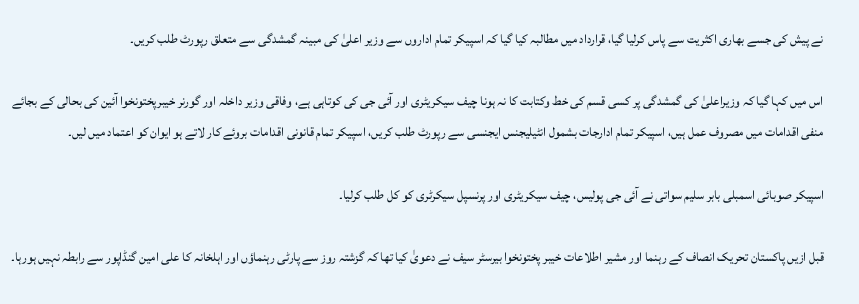نے پیش کی جسے بھاری اکثریت سے پاس کرلیا گیا، قرارداد میں مطالبہ کیا گیا کہ اسپیکر تمام اداروں سے وزیر اعلیٰ کی مبینہ گمشدگی سے متعلق رپورٹ طلب کریں۔

اس میں کہا گیا کہ وزیراعلیٰ کی گمشدگی پر کسی قسم کی خط وکتابت کا نہ ہونا چیف سیکریٹری اور آئی جی کی کوتاہی ہے، وفاقی وزیر داخلہ اور گورنر خیبرپختونخوا آئین کی بحالی کے بجائے منفی اقدامات میں مصروف عمل ہیں، اسپیکر تمام ادارجات بشمول انٹیلیجنس ایجنسی سے رپورٹ طلب کریں، اسپیکر تمام قانونی اقدامات بروئے کار لاتے ہو ایوان کو اعتماد میں لیں۔

اسپیکر صوبائی اسمبلی بابر سلیم سواتی نے آئی جی پولیس، چیف سیکریٹری اور پرنسپل سیکرٹری کو کل طلب کرلیا۔

قبل ازیں پاکستان تحریک انصاف کے رہنما اور مشیر اطلاعات خیبر پختونخوا بیرسٹر سیف نے دعویٰ کیا تھا کہ گزشتہ روز سے پارٹی رہنماؤں اور اہلخانہ کا علی امین گنڈاپور سے رابطہ نہیں ہورہا۔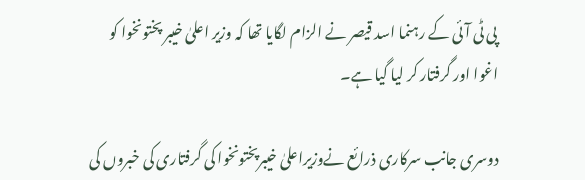پی ٹی آئی کے رہنما اسد قیصر نے الزام لگایا تھا کہ وزیر اعلیٰ خیبر پختونخوا کو اغوا اور گرفتار کر لیا گیا ہے۔

دوسری جانب سرکاری ذرائع نےوزیراعلیٰ خیبرپختونخوا کی گرفتاری کی خبروں کی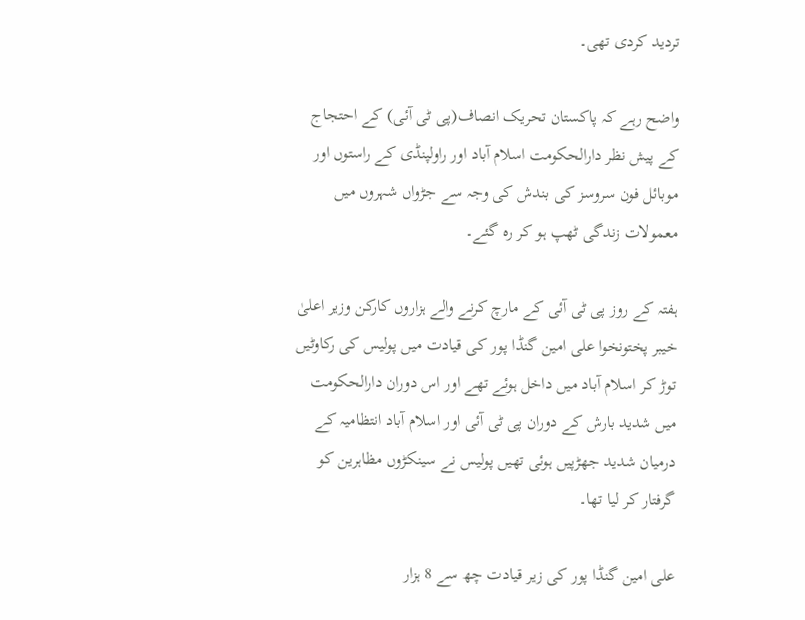تردید کردی تھی۔

واضح رہے کہ پاکستان تحریک انصاف(پی ٹی آئی) کے احتجاج کے پیش نظر دارالحکومت اسلام آباد اور راولپنڈی کے راستوں اور موبائل فون سروسز کی بندش کی وجہ سے جڑواں شہروں میں معمولات زندگی ٹھپ ہو کر رہ گئے۔

ہفتہ کے روز پی ٹی آئی کے مارچ کرنے والے ہزاروں کارکن وزیر اعلیٰ خیبر پختونخوا علی امین گنڈا پور کی قیادت میں پولیس کی رکاوٹیں توڑ کر اسلام آباد میں داخل ہوئے تھے اور اس دوران دارالحکومت میں شدید بارش کے دوران پی ٹی آئی اور اسلام آباد انتظامیہ کے درمیان شدید جھڑپیں ہوئی تھیں پولیس نے سینکڑوں مظاہرین کو گرفتار کر لیا تھا۔

علی امین گنڈا پور کی زیر قیادت چھ سے 8 ہزار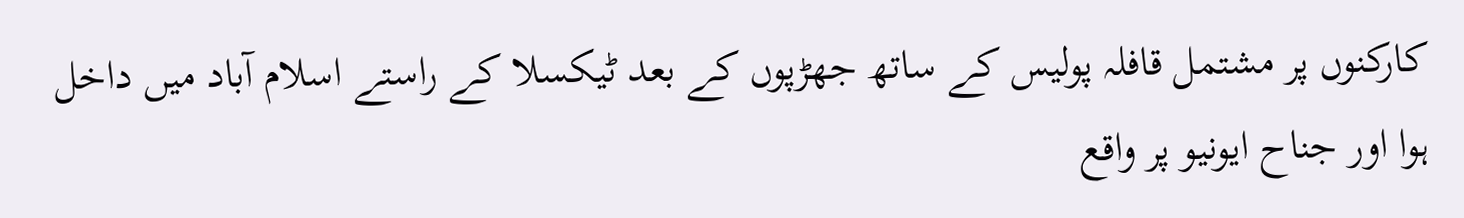کارکنوں پر مشتمل قافلہ پولیس کے ساتھ جھڑپوں کے بعد ٹیکسلا کے راستے اسلام آباد میں داخل ہوا اور جناح ایونیو پر واقع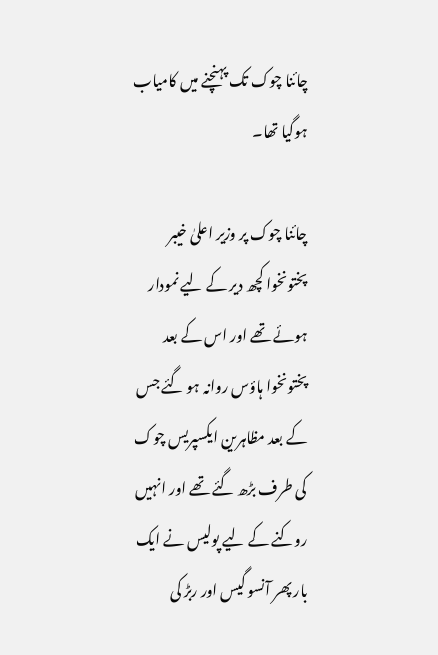چائنا چوک تک پہنچنے میں کامیاب ہوگیا تھا۔

چائنا چوک پر وزیر اعلیٰ خیبر پختونخوا کچھ دیر کے لیے نمودار ہوئے تھے اور اس کے بعد پختونخوا ہاؤس روانہ ہو گئے جس کے بعد مظاہرین ایکسپریس چوک کی طرف بڑھ گئے تھے اور انہیں روکنے کے لیے پولیس نے ایک بار پھر آنسو گیس اور ربڑ کی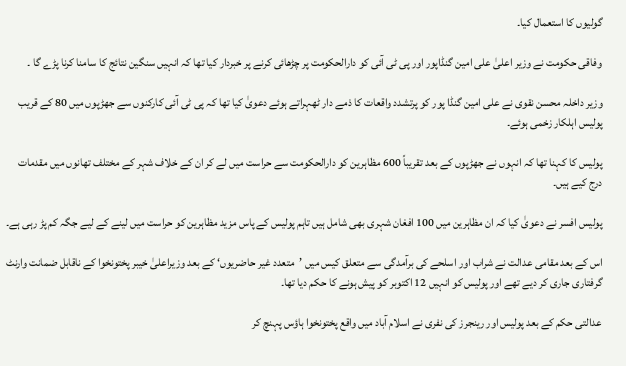گولیوں کا استعمال کیا۔

وفاقی حکومت نے وزیر اعلیٰ علی امین گنڈاپور اور پی ٹی آئی کو دارالحکومت پر چڑھائی کرنے پر خبردار کیا تھا کہ انہیں سنگین نتائج کا سامنا کرنا پڑے گا ۔

وزیر داخلہ محسن نقوی نے علی امین گنڈا پور کو پرتشدد واقعات کا ذمے دار ٹھہراتے ہوئے دعویٰ کیا تھا کہ پی ٹی آئی کارکنوں سے جھڑپوں میں 80 کے قریب پولیس اہلکار زخمی ہوئے۔

پولیس کا کہنا تھا کہ انہوں نے جھڑپوں کے بعد تقریباً 600 مظاہرین کو دارالحکومت سے حراست میں لے کر ان کے خلاف شہر کے مختلف تھانوں میں مقدمات درج کیے ہیں۔

پولیس افسر نے دعویٰ کیا کہ ان مظاہرین میں 100 افغان شہری بھی شامل ہیں تاہم پولیس کے پاس مزید مظاہرین کو حراست میں لینے کے لیے جگہ کم پڑ رہی ہے۔

اس کے بعد مقامی عدالت نے شراب اور اسلحے کی برآمدگی سے متعلق کیس میں ’متعدد غیر حاضریوں‘ کے بعد وزیراعلیٰ خیبر پختونخوا کے ناقابل ضمانت وارنٹ گرفتاری جاری کر دیے تھے اور پولیس کو انہیں 12 اکتوبر کو پیش ہونے کا حکم دیا تھا۔

عدالتی حکم کے بعد پولیس اور رینجرز کی نفری نے اسلام آباد میں واقع پختونخوا ہاؤس پہنچ کر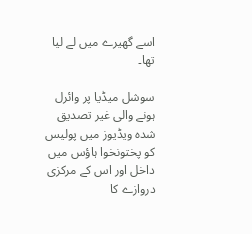اسے گھیرے میں لے لیا تھا۔

سوشل میڈیا پر وائرل ہونے والی غیر تصدیق شدہ ویڈیوز میں پولیس کو پختونخوا ہاؤس میں داخل اور اس کے مرکزی دروازے کا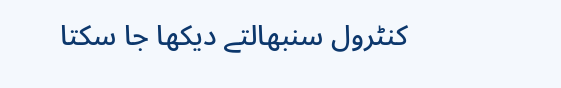کنٹرول سنبھالتے دیکھا جا سکتا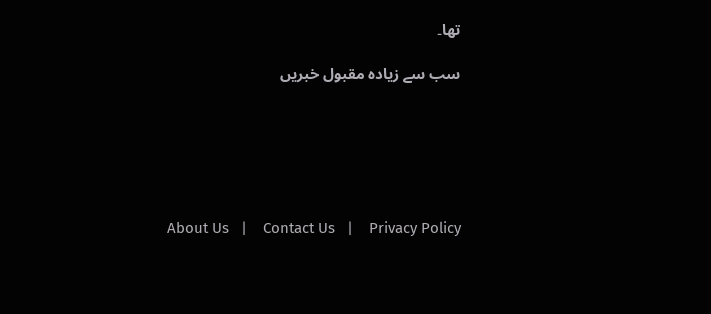تھا۔

سب سے زیادہ مقبول خبریں






About Us   |    Contact Us   |    Privacy Policy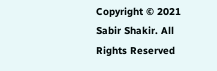Copyright © 2021 Sabir Shakir. All Rights Reserved